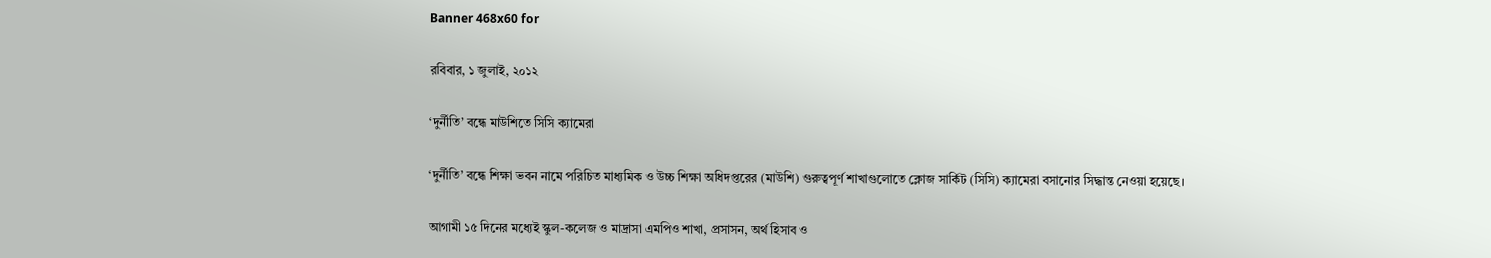Banner 468x60 for

রবিবার, ১ জুলাই, ২০১২

‘দুর্নীতি’ বন্ধে মাউশিতে সিসি ক্যামেরা

‘দুর্নীতি’ বন্ধে শিক্ষা ভবন নামে পরিচিত মাধ্যমিক ও উচ্চ শিক্ষা অধিদপ্তরের (মাউশি) গুরুত্বপূর্ণ শাখাগুলোতে ক্লোজ সার্কিট (সিসি) ক্যামেরা বসানোর সিদ্ধান্ত নেওয়া হয়েছে।

আগামী ১৫ দিনের মধ্যেই স্কুল-কলেজ ও মাদ্রাসা এমপিও শাখা, প্রসাসন, অর্থ হিসাব ও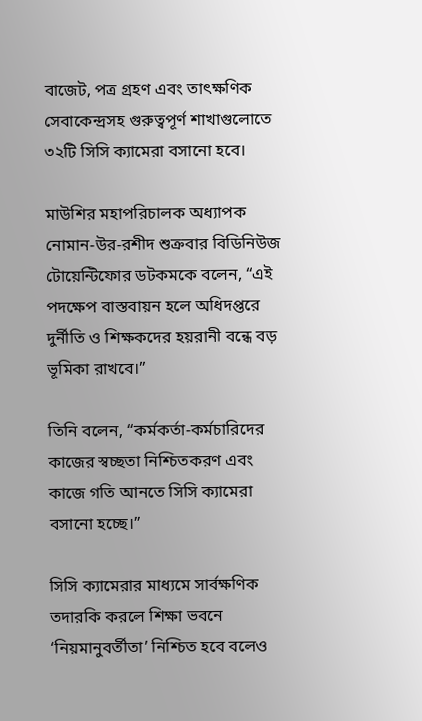বাজেট, পত্র গ্রহণ এবং তাৎক্ষণিক সেবাকেন্দ্রসহ গুরুত্বপূর্ণ শাখাগুলোতে ৩২টি সিসি ক্যামেরা বসানো হবে।

মাউশির মহাপরিচালক অধ্যাপক নোমান-উর-রশীদ শুক্রবার বিডিনিউজ টোয়েন্টিফোর ডটকমকে বলেন, “এই পদক্ষেপ বাস্তবায়ন হলে অধিদপ্তরে দুর্নীতি ও শিক্ষকদের হয়রানী বন্ধে বড় ভূমিকা রাখবে।”

তিনি বলেন, “কর্মকর্তা-কর্মচারিদের কাজের স্বচ্ছতা নিশ্চিতকরণ এবং কাজে গতি আনতে সিসি ক্যামেরা বসানো হচ্ছে।”

সিসি ক্যামেরার মাধ্যমে সার্বক্ষণিক তদারকি করলে শিক্ষা ভবনে ‘নিয়মানুবর্তীতা’ নিশ্চিত হবে বলেও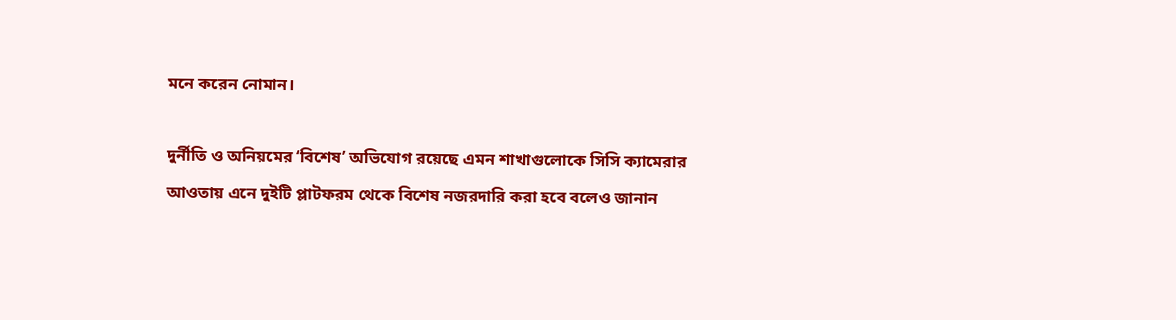মনে করেন নোমান।

দুর্নীতি ও অনিয়মের ‘বিশেষ’ অভিযোগ রয়েছে এমন শাখাগুলোকে সিসি ক্যামেরার আওতায় এনে দুইটি প্লাটফরম থেকে বিশেষ নজরদারি করা হবে বলেও জানান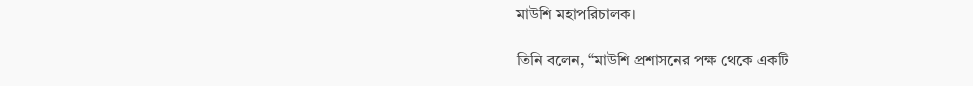মাউশি মহাপরিচালক।

তিনি বলেন, “মাউশি প্রশাসনের পক্ষ থেকে একটি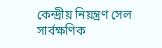কেন্দ্রীয় নিয়ন্ত্রণ সেল সার্বক্ষণিক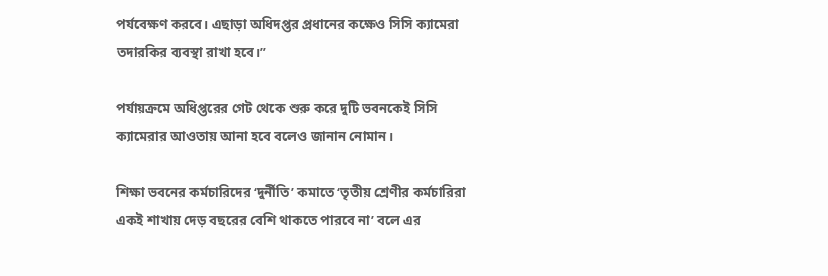পর্যবেক্ষণ করবে। এছাড়া অধিদপ্তর প্রধানের কক্ষেও সিসি ক্যামেরা তদারকির ব্যবস্থা রাখা হবে।”

পর্যায়ক্রমে অধিপ্তরের গেট থেকে শুরু করে দুটি ভবনকেই সিসি ক্যামেরার আওতায় আনা হবে বলেও জানান নোমান।

শিক্ষা ভবনের কর্মচারিদের ‘দুর্নীতি’ কমাতে ‘তৃতীয় শ্রেণীর কর্মচারিরা একই শাখায় দেড় বছরের বেশি থাকতে পারবে না’ বলে এর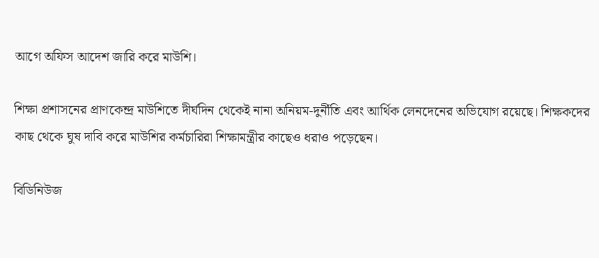আগে অফিস আদেশ জারি করে মাউশি।

শিক্ষা প্রশাসনের প্রাণকেন্দ্র মাউশিতে দীর্ঘদিন থেকেই নানা অনিয়ম-দুর্নীতি এবং আর্থিক লেনদেনের অভিযোগ রয়েছে। শিক্ষকদের কাছ থেকে ঘুষ দাবি করে মাউশির কর্মচারিরা শিক্ষামন্ত্রীর কাছেও ধরাও পড়েছেন।

বিডিনিউজ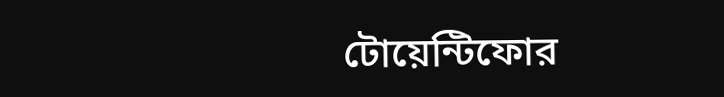টোয়েন্টিফোর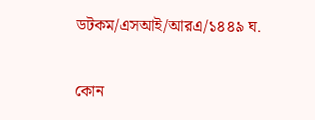ডটকম/এসআই/আরএ/১৪৪৯ ঘ.

কোন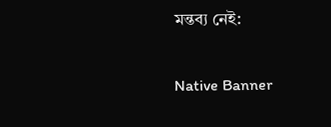মন্তব্য নেই:

Native Banner